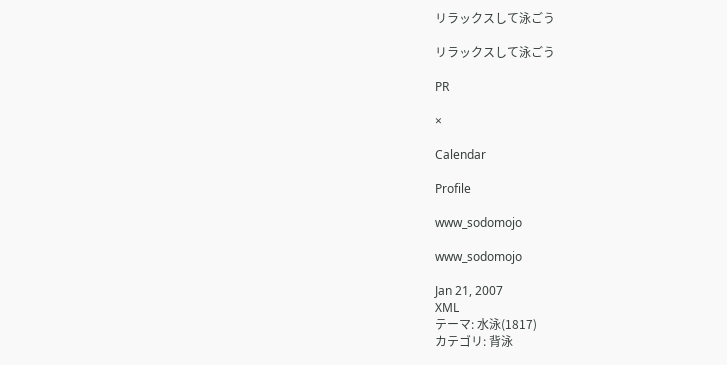リラックスして泳ごう

リラックスして泳ごう

PR

×

Calendar

Profile

www_sodomojo

www_sodomojo

Jan 21, 2007
XML
テーマ: 水泳(1817)
カテゴリ: 背泳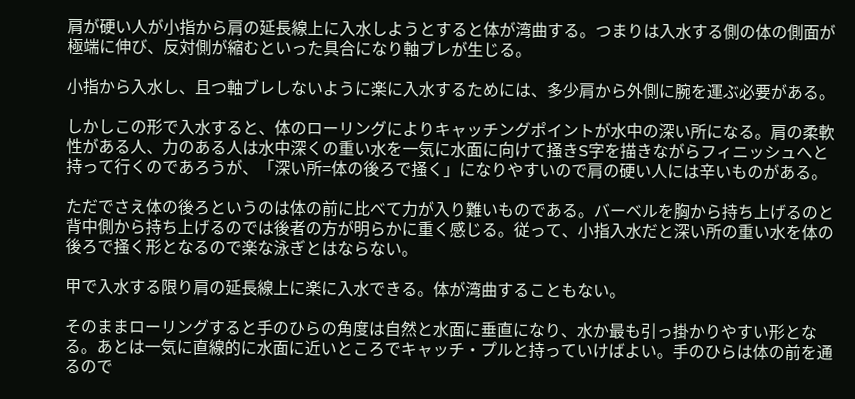肩が硬い人が小指から肩の延長線上に入水しようとすると体が湾曲する。つまりは入水する側の体の側面が極端に伸び、反対側が縮むといった具合になり軸ブレが生じる。

小指から入水し、且つ軸ブレしないように楽に入水するためには、多少肩から外側に腕を運ぶ必要がある。

しかしこの形で入水すると、体のローリングによりキャッチングポイントが水中の深い所になる。肩の柔軟性がある人、力のある人は水中深くの重い水を一気に水面に向けて掻きS字を描きながらフィニッシュへと持って行くのであろうが、「深い所=体の後ろで掻く」になりやすいので肩の硬い人には辛いものがある。

ただでさえ体の後ろというのは体の前に比べて力が入り難いものである。バーベルを胸から持ち上げるのと背中側から持ち上げるのでは後者の方が明らかに重く感じる。従って、小指入水だと深い所の重い水を体の後ろで掻く形となるので楽な泳ぎとはならない。

甲で入水する限り肩の延長線上に楽に入水できる。体が湾曲することもない。

そのままローリングすると手のひらの角度は自然と水面に垂直になり、水か最も引っ掛かりやすい形となる。あとは一気に直線的に水面に近いところでキャッチ・プルと持っていけばよい。手のひらは体の前を通るので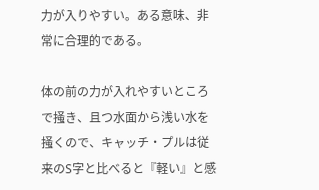力が入りやすい。ある意味、非常に合理的である。

体の前の力が入れやすいところで掻き、且つ水面から浅い水を掻くので、キャッチ・プルは従来のS字と比べると『軽い』と感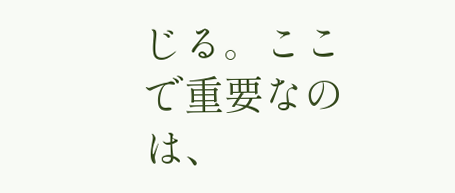じる。ここで重要なのは、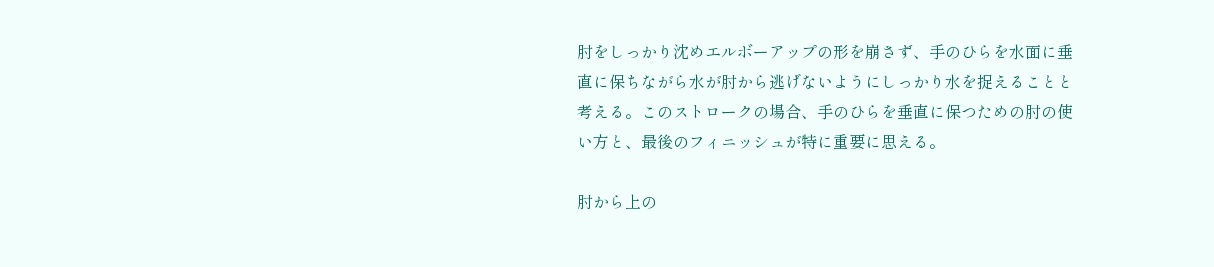肘をしっかり沈めエルボーアップの形を崩さず、手のひらを水面に垂直に保ちながら水が肘から逃げないようにしっかり水を捉えることと考える。このストロークの場合、手のひらを垂直に保つための肘の使い方と、最後のフィニッシュが特に重要に思える。

肘から上の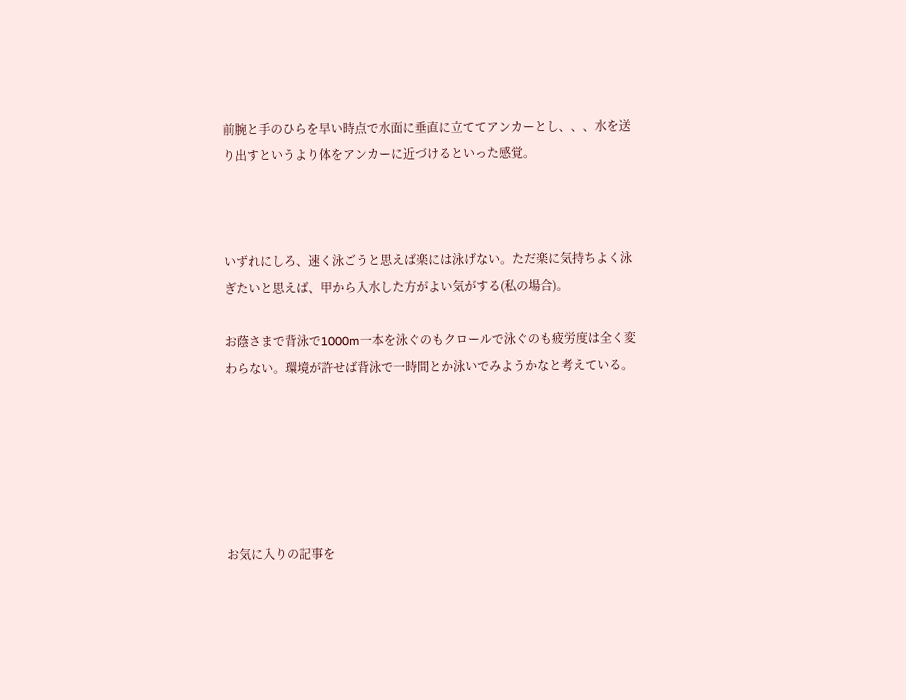前腕と手のひらを早い時点で水面に垂直に立ててアンカーとし、、、水を送り出すというより体をアンカーに近づけるといった感覚。



いずれにしろ、速く泳ごうと思えば楽には泳げない。ただ楽に気持ちよく泳ぎたいと思えば、甲から入水した方がよい気がする(私の場合)。

お蔭さまで背泳で1000m一本を泳ぐのもクロールで泳ぐのも疲労度は全く変わらない。環境が許せば背泳で一時間とか泳いでみようかなと考えている。






お気に入りの記事を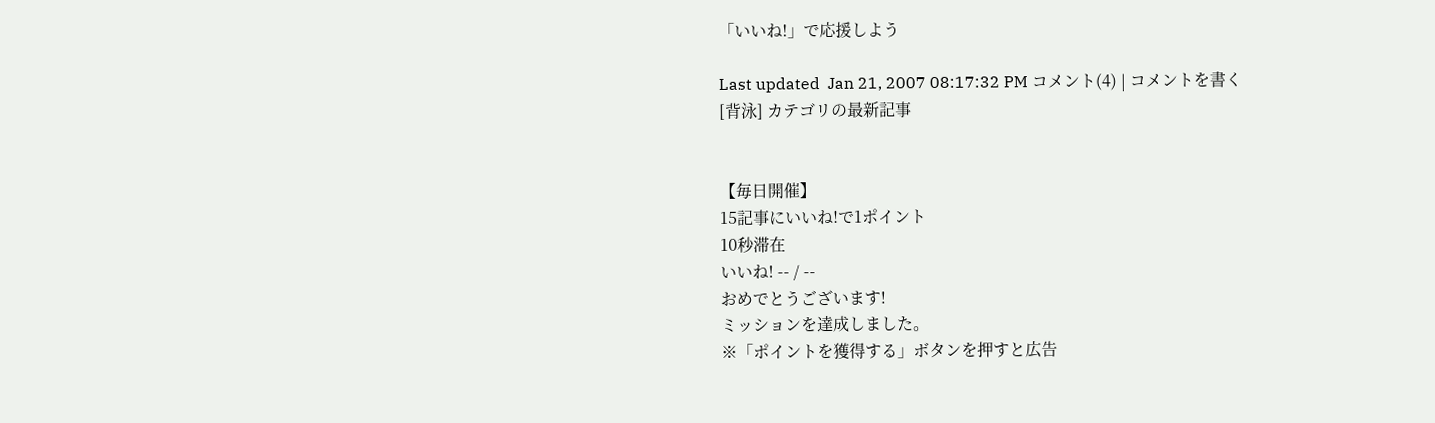「いいね!」で応援しよう

Last updated  Jan 21, 2007 08:17:32 PM コメント(4) | コメントを書く
[背泳] カテゴリの最新記事


【毎日開催】
15記事にいいね!で1ポイント
10秒滞在
いいね! -- / --
おめでとうございます!
ミッションを達成しました。
※「ポイントを獲得する」ボタンを押すと広告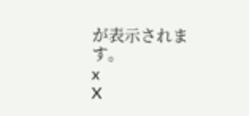が表示されます。
x
X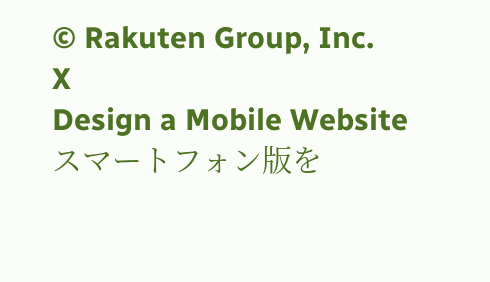© Rakuten Group, Inc.
X
Design a Mobile Website
スマートフォン版を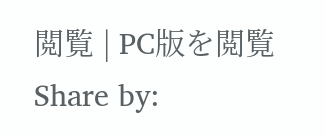閲覧 | PC版を閲覧
Share by: